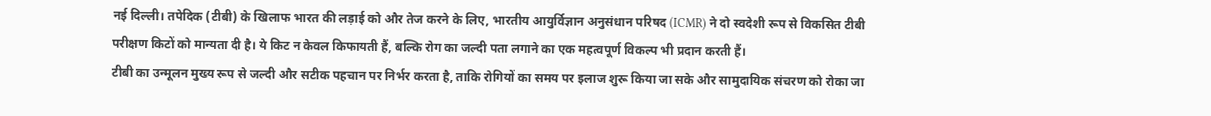नई दिल्ली। तपेदिक (टीबी) के खिलाफ भारत की लड़ाई को और तेज करने के लिए, भारतीय आयुर्विज्ञान अनुसंधान परिषद (ICMR) ने दो स्वदेशी रूप से विकसित टीबी परीक्षण किटों को मान्यता दी है। ये किट न केवल किफायती हैं, बल्कि रोग का जल्दी पता लगाने का एक महत्वपूर्ण विकल्प भी प्रदान करती हैं।
टीबी का उन्मूलन मुख्य रूप से जल्दी और सटीक पहचान पर निर्भर करता है, ताकि रोगियों का समय पर इलाज शुरू किया जा सके और सामुदायिक संचरण को रोका जा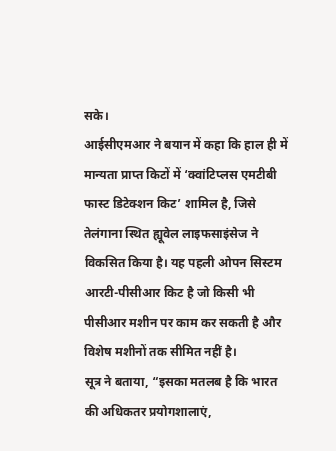सके।
आईसीएमआर ने बयान में कहा कि हाल ही में मान्यता प्राप्त किटों में ‘क्वांटिप्लस एमटीबी फास्ट डिटेक्शन किट’ शामिल है, जिसे तेलंगाना स्थित ह्यूवेल लाइफसाइंसेज ने विकसित किया है। यह पहली ओपन सिस्टम आरटी-पीसीआर किट है जो किसी भी पीसीआर मशीन पर काम कर सकती है और विशेष मशीनों तक सीमित नहीं है।
सूत्र ने बताया, “इसका मतलब है कि भारत की अधिकतर प्रयोगशालाएं,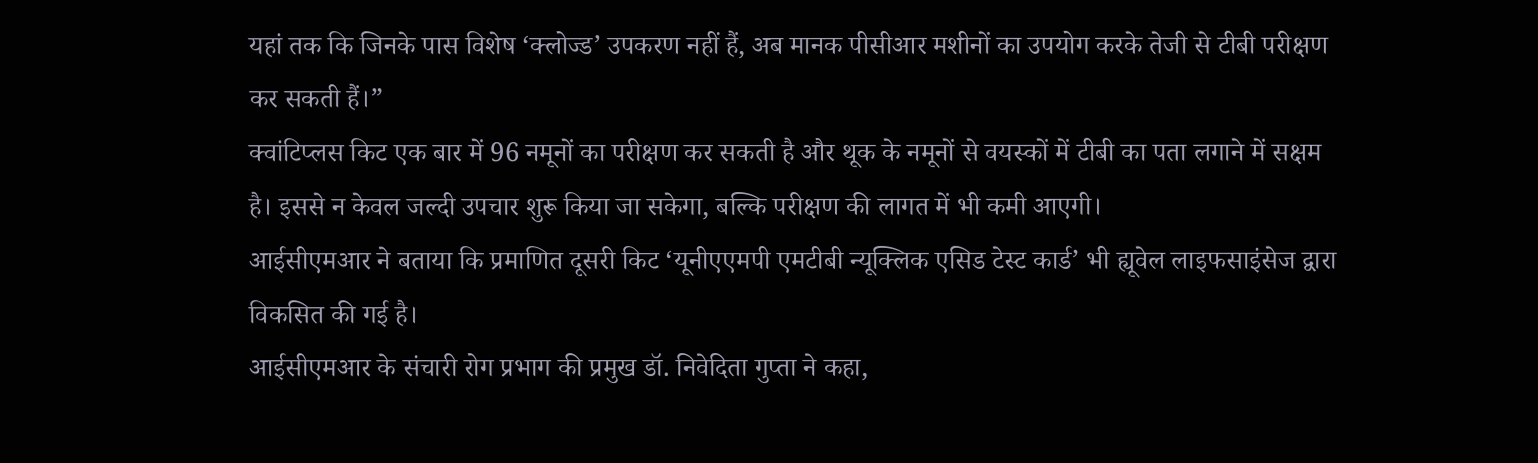यहां तक कि जिनके पास विशेष ‘क्लोज्ड’ उपकरण नहीं हैं, अब मानक पीसीआर मशीनों का उपयोग करके तेजी से टीबी परीक्षण कर सकती हैं।”
क्वांटिप्लस किट एक बार में 96 नमूनों का परीक्षण कर सकती है और थूक के नमूनों से वयस्कों में टीबी का पता लगाने में सक्षम है। इससे न केवल जल्दी उपचार शुरू किया जा सकेगा, बल्कि परीक्षण की लागत में भी कमी आएगी।
आईसीएमआर ने बताया कि प्रमाणित दूसरी किट ‘यूनीएएमपी एमटीबी न्यूक्लिक एसिड टेस्ट कार्ड’ भी ह्यूवेल लाइफसाइंसेज द्वारा विकसित की गई है।
आईसीएमआर के संचारी रोग प्रभाग की प्रमुख डॉ. निवेदिता गुप्ता ने कहा,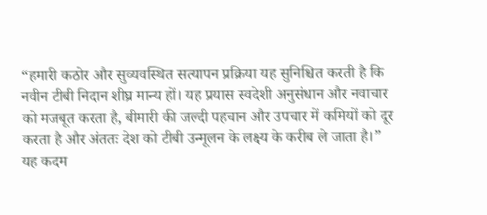“हमारी कठोर और सुव्यवस्थित सत्यापन प्रक्रिया यह सुनिश्चित करती है कि नवीन टीबी निदान शीघ्र मान्य हों। यह प्रयास स्वदेशी अनुसंधान और नवाचार को मजबूत करता है, बीमारी की जल्दी पहचान और उपचार में कमियों को दूर करता है और अंततः देश को टीबी उन्मूलन के लक्ष्य के करीब ले जाता है।”
यह कदम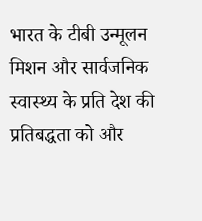भारत के टीबी उन्मूलन मिशन और सार्वजनिक स्वास्थ्य के प्रति देश की प्रतिबद्धता को और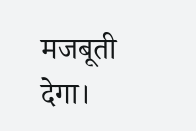मजबूती देगा।